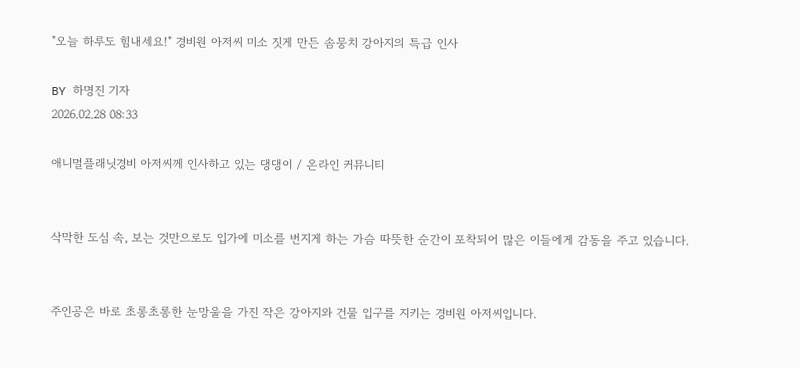"오늘 하루도 힘내세요!" 경비원 아저씨 미소 짓게 만든 솜뭉치 강아지의 특급 인사

BY 하명진 기자
2026.02.28 08:33

애니멀플래닛경비 아저씨께 인사하고 있는 댕댕이 / 온라인 커뮤니티


삭막한 도심 속, 보는 것만으로도 입가에 미소를 번지게 하는 가슴 따뜻한 순간이 포착되어 많은 이들에게 감동을 주고 있습니다.


주인공은 바로 초롱초롱한 눈망울을 가진 작은 강아지와 건물 입구를 지키는 경비원 아저씨입니다.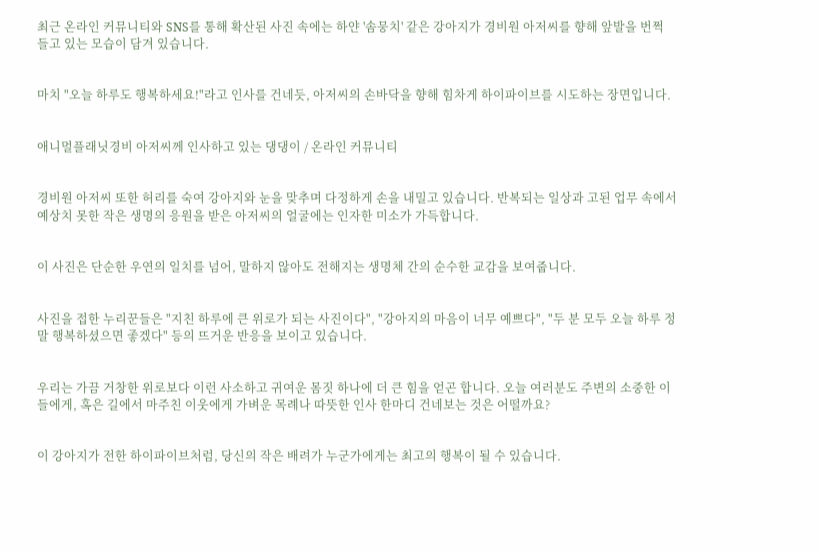최근 온라인 커뮤니티와 SNS를 통해 확산된 사진 속에는 하얀 '솜뭉치' 같은 강아지가 경비원 아저씨를 향해 앞발을 번쩍 들고 있는 모습이 담겨 있습니다.


마치 "오늘 하루도 행복하세요!"라고 인사를 건네듯, 아저씨의 손바닥을 향해 힘차게 하이파이브를 시도하는 장면입니다.


애니멀플래닛경비 아저씨께 인사하고 있는 댕댕이 / 온라인 커뮤니티


경비원 아저씨 또한 허리를 숙여 강아지와 눈을 맞추며 다정하게 손을 내밀고 있습니다. 반복되는 일상과 고된 업무 속에서 예상치 못한 작은 생명의 응원을 받은 아저씨의 얼굴에는 인자한 미소가 가득합니다.


이 사진은 단순한 우연의 일치를 넘어, 말하지 않아도 전해지는 생명체 간의 순수한 교감을 보여줍니다.


사진을 접한 누리꾼들은 "지친 하루에 큰 위로가 되는 사진이다", "강아지의 마음이 너무 예쁘다", "두 분 모두 오늘 하루 정말 행복하셨으면 좋겠다" 등의 뜨거운 반응을 보이고 있습니다.


우리는 가끔 거창한 위로보다 이런 사소하고 귀여운 몸짓 하나에 더 큰 힘을 얻곤 합니다. 오늘 여러분도 주변의 소중한 이들에게, 혹은 길에서 마주친 이웃에게 가벼운 목례나 따뜻한 인사 한마디 건네보는 것은 어떨까요?


이 강아지가 전한 하이파이브처럼, 당신의 작은 배려가 누군가에게는 최고의 행복이 될 수 있습니다.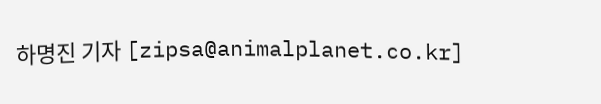하명진 기자 [zipsa@animalplanet.co.kr]